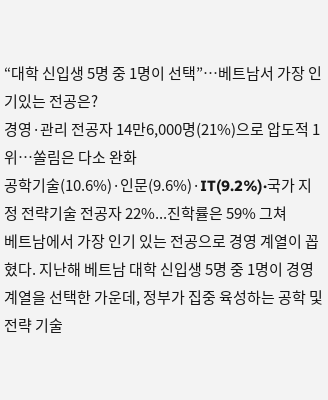“대학 신입생 5명 중 1명이 선택”…베트남서 가장 인기있는 전공은?
경영·관리 전공자 14만6,000명(21%)으로 압도적 1위…쏠림은 다소 완화
공학기술(10.6%)·인문(9.6%)·IT(9.2%)·국가 지정 전략기술 전공자 22%...진학률은 59% 그쳐
베트남에서 가장 인기 있는 전공으로 경영 계열이 꼽혔다. 지난해 베트남 대학 신입생 5명 중 1명이 경영 계열을 선택한 가운데, 정부가 집중 육성하는 공학 및 전략 기술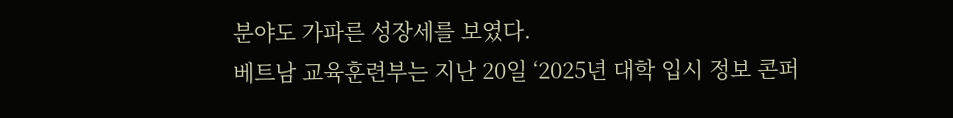분야도 가파른 성장세를 보였다.
베트남 교육훈련부는 지난 20일 ‘2025년 대학 입시 정보 콘퍼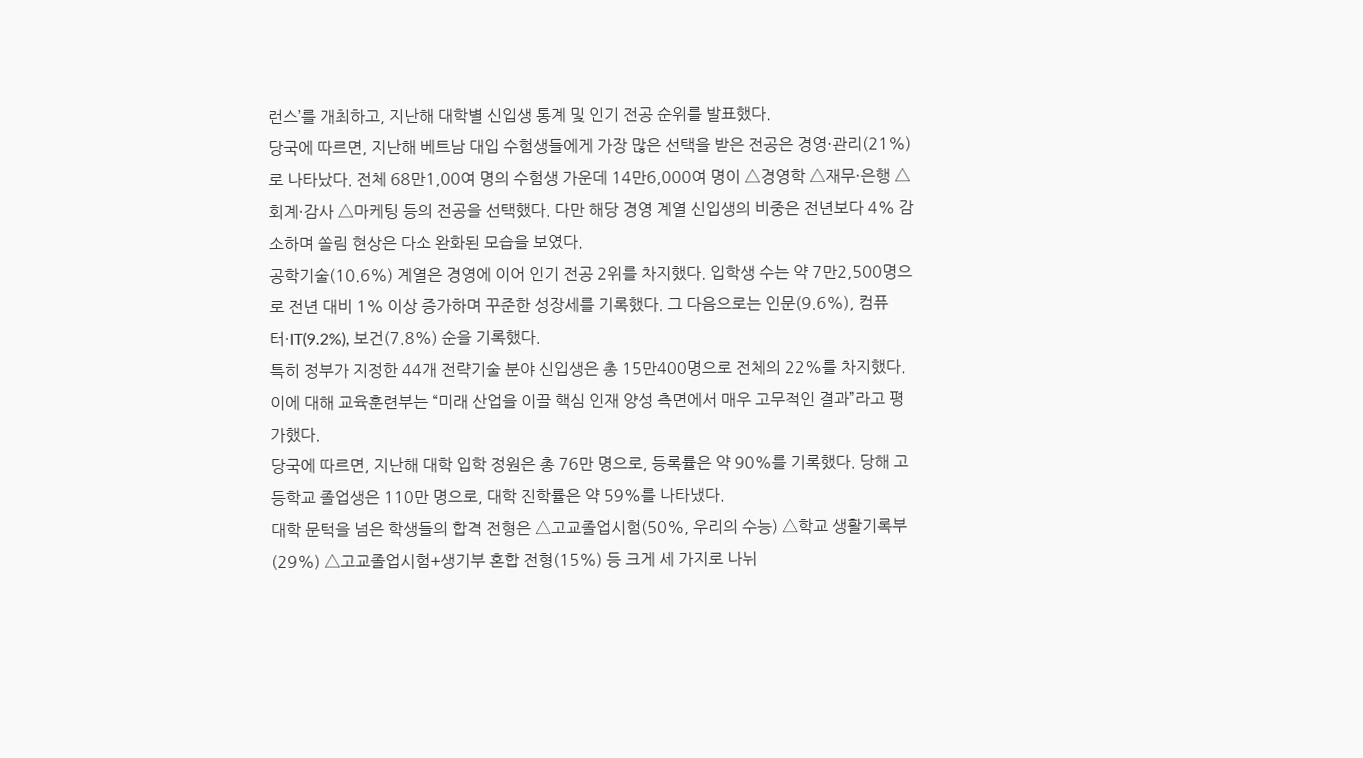런스’를 개최하고, 지난해 대학별 신입생 통계 및 인기 전공 순위를 발표했다.
당국에 따르면, 지난해 베트남 대입 수험생들에게 가장 많은 선택을 받은 전공은 경영·관리(21%)로 나타났다. 전체 68만1,00여 명의 수험생 가운데 14만6,000여 명이 △경영학 △재무·은행 △회계·감사 △마케팅 등의 전공을 선택했다. 다만 해당 경영 계열 신입생의 비중은 전년보다 4% 감소하며 쏠림 현상은 다소 완화된 모습을 보였다.
공학기술(10.6%) 계열은 경영에 이어 인기 전공 2위를 차지했다. 입학생 수는 약 7만2,500명으로 전년 대비 1% 이상 증가하며 꾸준한 성장세를 기록했다. 그 다음으로는 인문(9.6%), 컴퓨터·IT(9.2%), 보건(7.8%) 순을 기록했다.
특히 정부가 지정한 44개 전략기술 분야 신입생은 총 15만400명으로 전체의 22%를 차지했다. 이에 대해 교육훈련부는 “미래 산업을 이끌 핵심 인재 양성 측면에서 매우 고무적인 결과”라고 평가했다.
당국에 따르면, 지난해 대학 입학 정원은 총 76만 명으로, 등록률은 약 90%를 기록했다. 당해 고등학교 졸업생은 110만 명으로, 대학 진학률은 약 59%를 나타냈다.
대학 문턱을 넘은 학생들의 합격 전형은 △고교졸업시험(50%, 우리의 수능) △학교 생활기록부(29%) △고교졸업시험+생기부 혼합 전형(15%) 등 크게 세 가지로 나뉘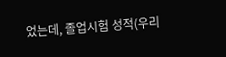었는데, 졸업시험 성적(우리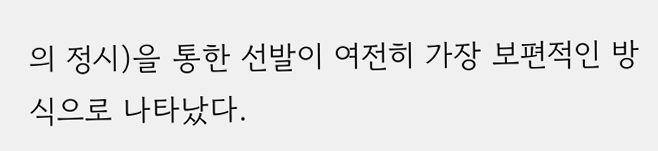의 정시)을 통한 선발이 여전히 가장 보편적인 방식으로 나타났다.